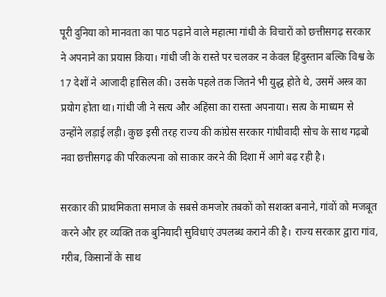पूरी दुनिया को मानवता का पाठ पढ़ाने वाले महात्मा गांधी के विचारों को छत्तीसगढ़ सरकार ने अपनाने का प्रयास किया। गांधी जी के रास्ते पर चलकर न केवल हिंदुस्तान बल्कि विश्व के 17 देशों ने आजादी हासिल की। उसके पहले तक जितने भी युद्ध होते थे, उसमें अस्त्र का प्रयोग होता था। गांधी जी ने सत्य और अहिंसा का रास्ता अपनाया। सत्य के माध्यम से उन्होंने लड़ाई लड़ी। कुछ इसी तरह राज्य की कांग्रेस सरकार गांधीवादी सोच के साथ गढ़बो नवा छत्तीसगढ़ की परिकल्पना को साकार करने की दिशा में आगे बढ़ रही है।

सरकार की प्राथमिकता समाज के सबसे कमजोर तबकों को सशक्त बनाने, गांवों को मजबूत करने और हर व्यक्ति तक बुनियादी सुविधाएं उपलब्ध कराने की है। राज्य सरकार द्वारा गांव, गरीब, किसानों के साथ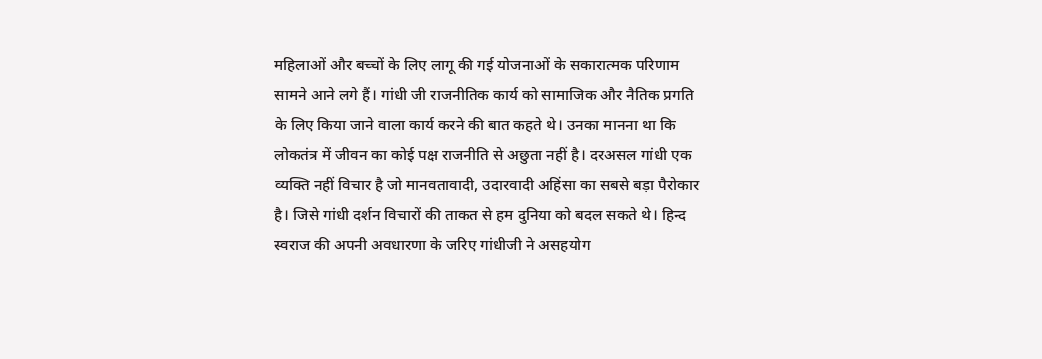महिलाओं और बच्चों के लिए लागू की गई योजनाओं के सकारात्मक परिणाम सामने आने लगे हैं। गांधी जी राजनीतिक कार्य को सामाजिक और नैतिक प्रगति के लिए किया जाने वाला कार्य करने की बात कहते थे। उनका मानना था कि लोकतंत्र में जीवन का कोई पक्ष राजनीति से अछुता नहीं है। दरअसल गांधी एक व्यक्ति नहीं विचार है जो मानवतावादी, उदारवादी अहिंसा का सबसे बड़ा पैरोकार है। जिसे गांधी दर्शन विचारों की ताकत से हम दुनिया को बदल सकते थे। हिन्द स्वराज की अपनी अवधारणा के जरिए गांधीजी ने असहयोग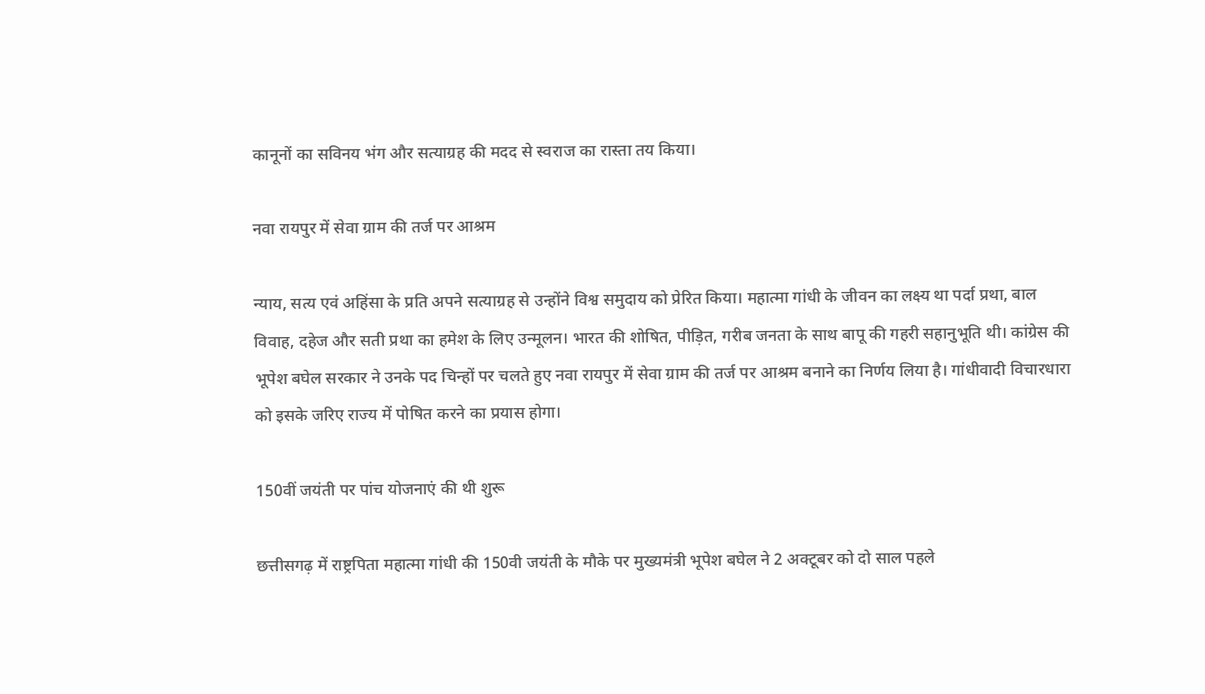कानूनों का सविनय भंग और सत्याग्रह की मदद से स्वराज का रास्ता तय किया।

नवा रायपुर में सेवा ग्राम की तर्ज पर आश्रम

न्याय, सत्य एवं अहिंसा के प्रति अपने सत्याग्रह से उन्होंने विश्व समुदाय को प्रेरित किया। महात्मा गांधी के जीवन का लक्ष्य था पर्दा प्रथा, बाल विवाह, दहेज और सती प्रथा का हमेश के लिए उन्मूलन। भारत की शोषित, पीड़ित, गरीब जनता के साथ बापू की गहरी सहानुभूति थी। कांग्रेस की भूपेश बघेल सरकार ने उनके पद चिन्हों पर चलते हुए नवा रायपुर में सेवा ग्राम की तर्ज पर आश्रम बनाने का निर्णय लिया है। गांधीवादी विचारधारा को इसके जरिए राज्य में पोषित करने का प्रयास होगा।

150वीं जयंती पर पांच योजनाएं की थी शुरू

छत्तीसगढ़ में राष्ट्रपिता महात्मा गांधी की 150वी जयंती के मौके पर मुख्यमंत्री भूपेश बघेल ने 2 अक्टूबर को दो साल पहले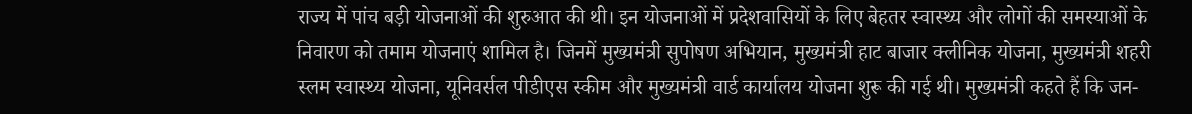राज्य में पांच बड़ी योजनाओं की शुरुआत की थी। इन योजनाओं में प्रदेशवासियों के लिए बेहतर स्वास्थ्य और लोगों की समस्याओं के निवारण को तमाम योजनाएं शामिल है। जिनमें मुख्यमंत्री सुपोषण अभियान, मुख्यमंत्री हाट बाजार क्लीनिक योजना, मुख्यमंत्री शहरी स्लम स्वास्थ्य योजना, यूनिवर्सल पीडीएस स्कीम और मुख्यमंत्री वार्ड कार्यालय योजना शुरू की गई थी। मुख्यमंत्री कहते हैं कि जन-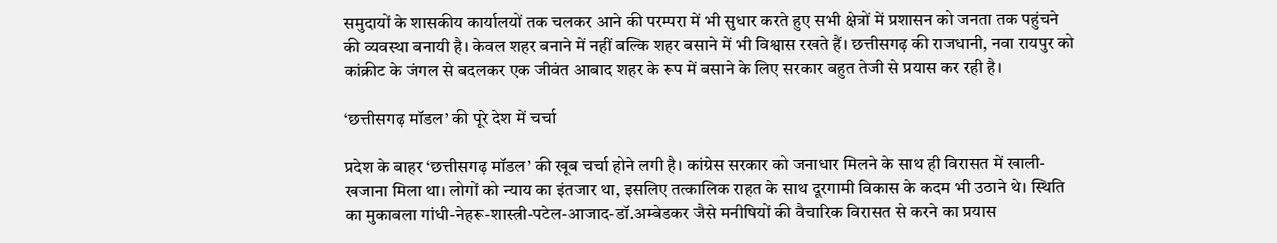समुदायों के शासकीय कार्यालयों तक चलकर आने की परम्परा में भी सुधार करते हुए सभी क्षेत्रों में प्रशासन को जनता तक पहुंचने की व्यवस्था बनायी है। केवल शहर बनाने में नहीं बल्कि शहर बसाने में भी विश्वास रखते हैं। छत्तीसगढ़ की राजधानी, नवा रायपुर को कांक्रीट के जंगल से बदलकर एक जीवंत आबाद शहर के रूप में बसाने के लिए सरकार बहुत तेजी से प्रयास कर रही है।

‘छत्तीसगढ़ मॉडल’ की पूरे देश में चर्चा

प्रदेश के बाहर ‘छत्तीसगढ़ मॉडल’ की खूब चर्चा होने लगी है। कांग्रेस सरकार को जनाधार मिलने के साथ ही विरासत में खाली-खजाना मिला था। लोगों को न्याय का इंतजार था, इसलिए तत्कालिक राहत के साथ दूरगामी विकास के कदम भी उठाने थे। स्थिति का मुकाबला गांधी-नेहरू-शास्त्री-पटेल-आजाद-डॉ.अम्बेडकर जैसे मनीषियों की वैचारिक विरासत से करने का प्रयास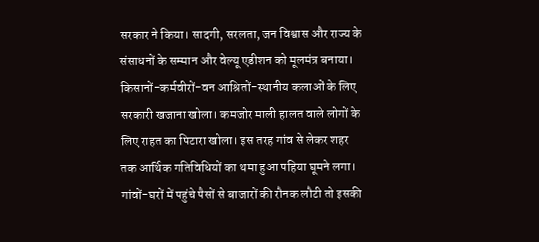सरकार ने किया। सादगी, सरलता, जन विश्वास और राज्य के संसाधनों के सम्मान और वेल्यू एडीशन को मूलमंत्र बनाया। किसानों-कर्मवीरों-वन आश्रितों-स्थानीय कलाओं के लिए सरकारी खजाना खोला। कमजोर माली हालत वाले लोगों के लिए राहत का पिटारा खोला। इस तरह गांव से लेकर शहर तक आर्थिक गतिविधियों का थमा हुआ पहिया घूमने लगा। गांवों-घरों में पहुंचे पैसों से बाजारों की रौनक लौटी तो इसकी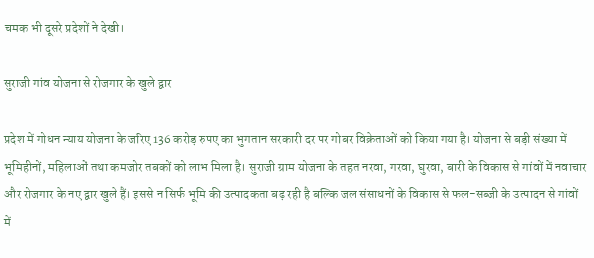चमक भी दूसरे प्रदेशों ने देखी।

सुराजी गांव योजना से रोजगार के खुले द्वार

प्रदेश में गोधन न्याय योजना के जरिए 136 करोड़ रुपए का भुगतान सरकारी दर पर गोबर विक्रेताओं को किया गया है। योजना से बड़ी संख्या में भूमिहीनों, महिलाओं तथा कमजोर तबकों को लाभ मिला है। सुराजी ग्राम योजना के तहत नरवा, गरवा, घुरवा, बारी के विकास से गांवों में नवाचार और रोजगार के नए द्वार खुले हैं। इससे न सिर्फ भूमि की उत्पादकता बढ़ रही है बल्कि जल संसाधनों के विकास से फल-सब्जी के उत्पादन से गांवों में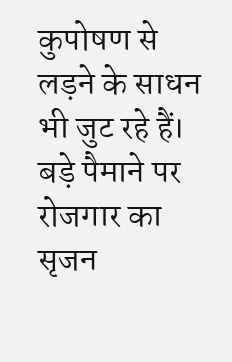कुपोषण से लड़ने के साधन भी जुट रहे हैं। बड़े पैमाने पर रोजगार का सृजन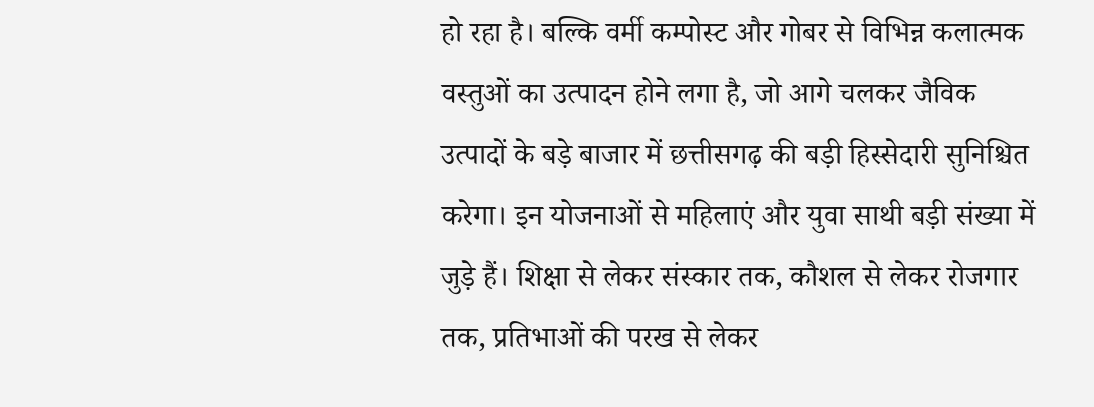हो रहा है। बल्कि वर्मी कम्पोस्ट और गोबर से विभिन्न कलात्मक वस्तुओं का उत्पादन होने लगा है, जो आगे चलकर जैविक उत्पादों के बड़े बाजार में छत्तीसगढ़ की बड़ी हिस्सेदारी सुनिश्चित करेगा। इन योजनाओं से महिलाएं और युवा साथी बड़ी संख्या में जुड़े हैं। शिक्षा से लेकर संस्कार तक, कौशल से लेकर रोजगार तक, प्रतिभाओं की परख से लेकर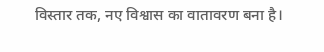विस्तार तक, नए विश्वास का वातावरण बना है।